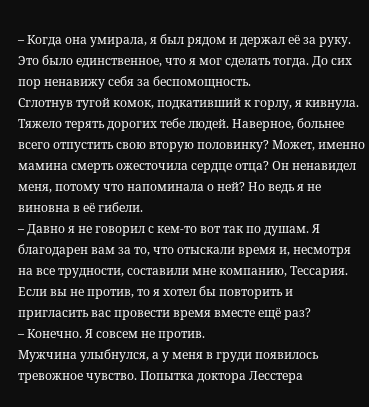– Когда она умирала, я был рядом и держал её за руку. Это было единственное, что я мог сделать тогда. До сих пор ненавижу себя за беспомощность.
Сглотнув тугой комок, подкативший к горлу, я кивнула. Тяжело терять дорогих тебе людей. Наверное, больнее всего отпустить свою вторую половинку? Может, именно мамина смерть ожесточила сердце отца? Он ненавидел меня, потому что напоминала о ней? Но ведь я не виновна в её гибели.
– Давно я не говорил с кем-то вот так по душам. Я благодарен вам за то, что отыскали время и, несмотря на все трудности, составили мне компанию, Тессария. Если вы не против, то я хотел бы повторить и пригласить вас провести время вместе ещё раз?
– Конечно. Я совсем не против.
Мужчина улыбнулся, а у меня в груди появилось тревожное чувство. Попытка доктора Лесстера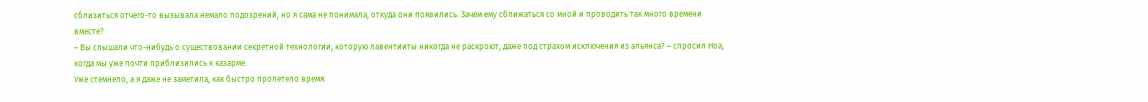сблизиться отчего-то вызывала немало подозрений, но я сама не понимала, откуда они появились. Зачем ему сближаться со мной и проводить так много времени вместе?
– Вы слышали что-нибудь о существовании секретной технологии, которую лавентииты никогда не раскроют, даже под страхом исключения из альянса? – спросил Ноа, когда мы уже почти приблизились к казарме.
Уже стемнело, а я даже не заметила, как быстро пролетело время.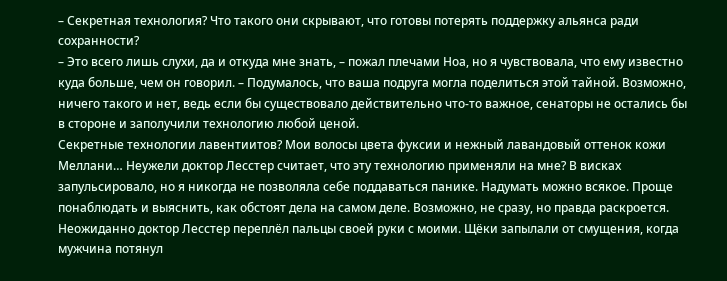– Секретная технология? Что такого они скрывают, что готовы потерять поддержку альянса ради сохранности?
– Это всего лишь слухи, да и откуда мне знать, – пожал плечами Ноа, но я чувствовала, что ему известно куда больше, чем он говорил. – Подумалось, что ваша подруга могла поделиться этой тайной. Возможно, ничего такого и нет, ведь если бы существовало действительно что-то важное, сенаторы не остались бы в стороне и заполучили технологию любой ценой.
Секретные технологии лавентиитов? Мои волосы цвета фуксии и нежный лавандовый оттенок кожи Меллани… Неужели доктор Лесстер считает, что эту технологию применяли на мне? В висках запульсировало, но я никогда не позволяла себе поддаваться панике. Надумать можно всякое. Проще понаблюдать и выяснить, как обстоят дела на самом деле. Возможно, не сразу, но правда раскроется.
Неожиданно доктор Лесстер переплёл пальцы своей руки с моими. Щёки запылали от смущения, когда мужчина потянул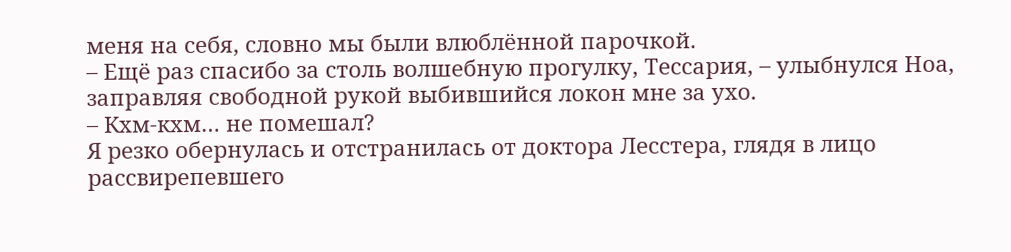меня на себя, словно мы были влюблённой парочкой.
– Ещё раз спасибо за столь волшебную прогулку, Тессария, – улыбнулся Ноа, заправляя свободной рукой выбившийся локон мне за ухо.
– Кхм-кхм… не помешал?
Я резко обернулась и отстранилась от доктора Лесстера, глядя в лицо рассвирепевшего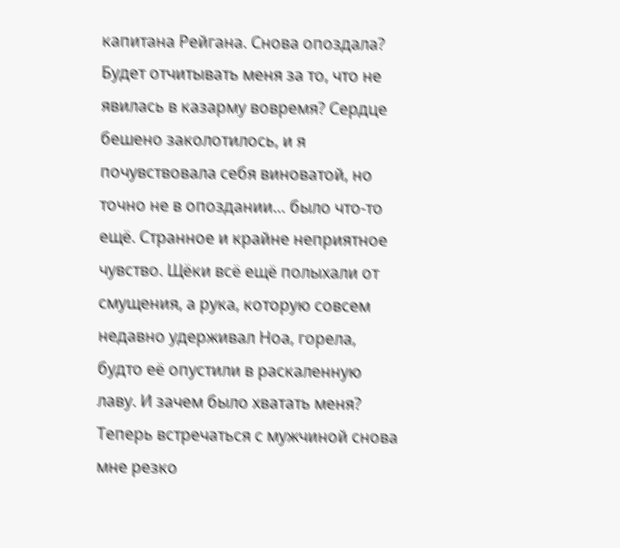капитана Рейгана. Снова опоздала? Будет отчитывать меня за то, что не явилась в казарму вовремя? Сердце бешено заколотилось, и я почувствовала себя виноватой, но точно не в опоздании… было что-то ещё. Странное и крайне неприятное чувство. Щёки всё ещё полыхали от смущения, а рука, которую совсем недавно удерживал Ноа, горела, будто её опустили в раскаленную лаву. И зачем было хватать меня? Теперь встречаться с мужчиной снова мне резко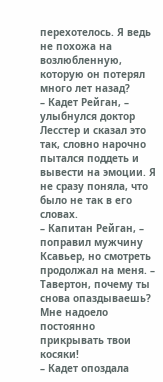перехотелось. Я ведь не похожа на возлюбленную, которую он потерял много лет назад?
– Кадет Рейган, – улыбнулся доктор Лесстер и сказал это так, словно нарочно пытался поддеть и вывести на эмоции. Я не сразу поняла, что было не так в его словах.
– Капитан Рейган, – поправил мужчину Ксавьер, но смотреть продолжал на меня. – Тавертон, почему ты снова опаздываешь? Мне надоело постоянно прикрывать твои косяки!
– Кадет опоздала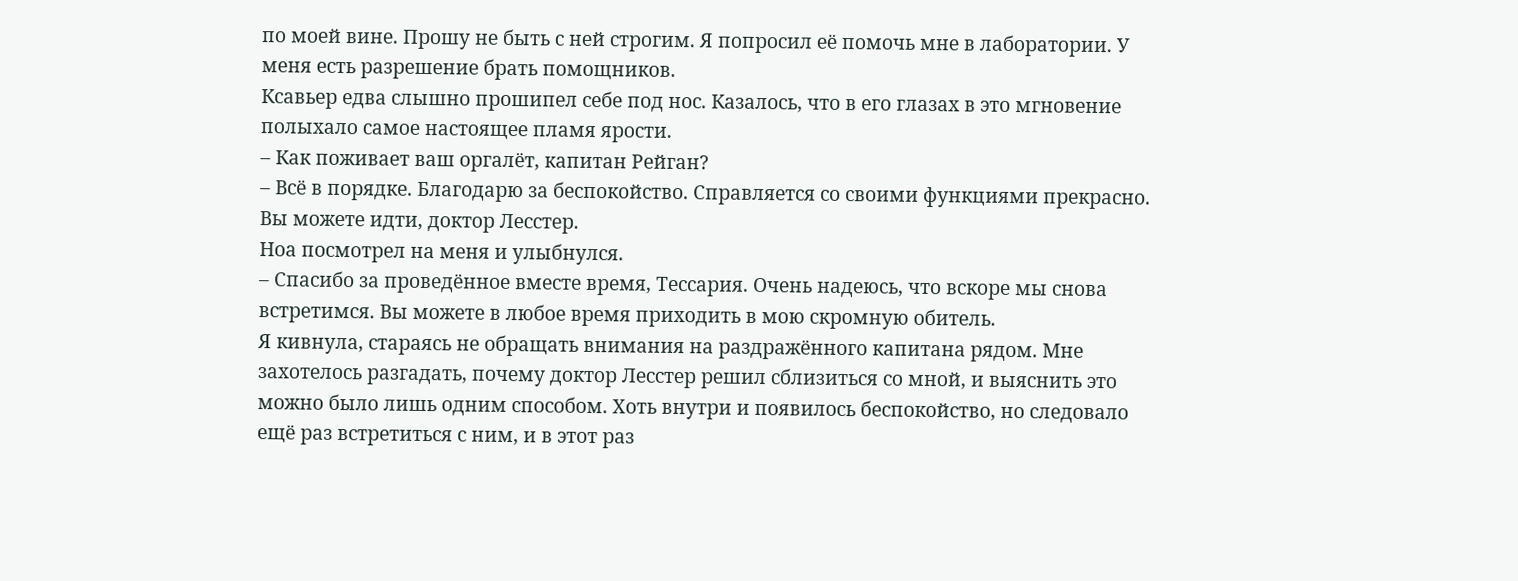по моей вине. Прошу не быть с ней строгим. Я попросил её помочь мне в лаборатории. У меня есть разрешение брать помощников.
Ксавьер едва слышно прошипел себе под нос. Казалось, что в его глазах в это мгновение полыхало самое настоящее пламя ярости.
– Как поживает ваш оргалёт, капитан Рейган?
– Всё в порядке. Благодарю за беспокойство. Справляется со своими функциями прекрасно. Вы можете идти, доктор Лесстер.
Ноа посмотрел на меня и улыбнулся.
– Спасибо за проведённое вместе время, Тессария. Очень надеюсь, что вскоре мы снова встретимся. Вы можете в любое время приходить в мою скромную обитель.
Я кивнула, стараясь не обращать внимания на раздражённого капитана рядом. Мне захотелось разгадать, почему доктор Лесстер решил сблизиться со мной, и выяснить это можно было лишь одним способом. Хоть внутри и появилось беспокойство, но следовало ещё раз встретиться с ним, и в этот раз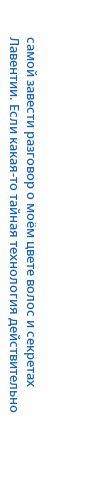самой завести разговор о моём цвете волос и секретах Лавентии. Если какая-то тайная технология действительно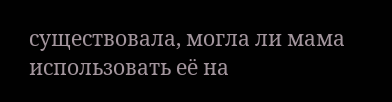существовала, могла ли мама использовать её на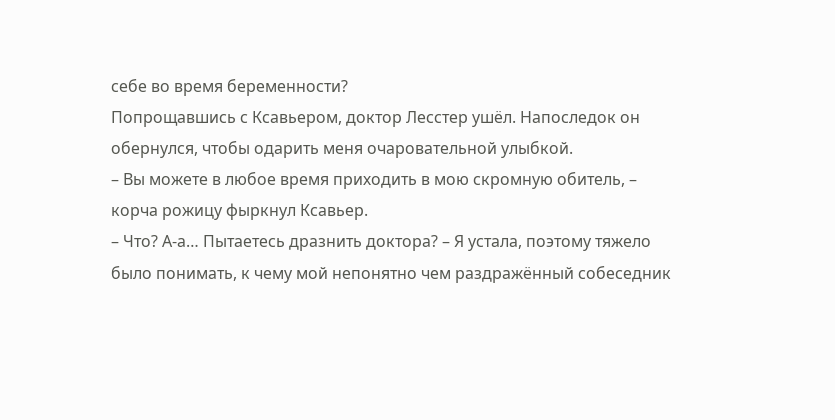себе во время беременности?
Попрощавшись с Ксавьером, доктор Лесстер ушёл. Напоследок он обернулся, чтобы одарить меня очаровательной улыбкой.
– Вы можете в любое время приходить в мою скромную обитель, – корча рожицу фыркнул Ксавьер.
– Что? А-а… Пытаетесь дразнить доктора? – Я устала, поэтому тяжело было понимать, к чему мой непонятно чем раздражённый собеседник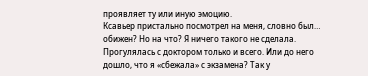проявляет ту или иную эмоцию.
Ксавьер пристально посмотрел на меня, словно был… обижен? Но на что? Я ничего такого не сделала. Прогулялась с доктором только и всего. Или до него дошло, что я «сбежала» с экзамена? Так у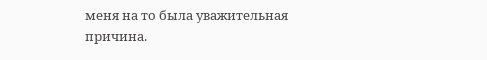меня на то была уважительная причина.